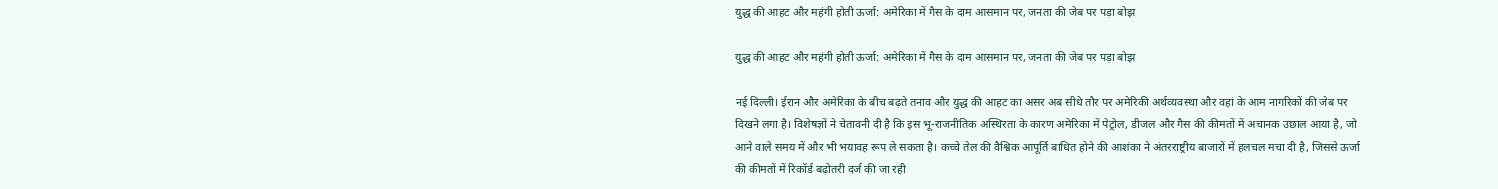युद्ध की आहट और महंगी होती ऊर्जा: अमेरिका में गैस के दाम आसमान पर, जनता की जेब पर पड़ा बोझ

युद्ध की आहट और महंगी होती ऊर्जा: अमेरिका में गैस के दाम आसमान पर, जनता की जेब पर पड़ा बोझ

नई दिल्ली। ईरान और अमेरिका के बीच बढ़ते तनाव और युद्ध की आहट का असर अब सीधे तौर पर अमेरिकी अर्थव्यवस्था और वहां के आम नागरिकों की जेब पर दिखने लगा है। विशेषज्ञों ने चेतावनी दी है कि इस भू-राजनीतिक अस्थिरता के कारण अमेरिका में पेट्रोल, डीजल और गैस की कीमतों में अचानक उछाल आया है, जो आने वाले समय में और भी भयावह रूप ले सकता है। कच्चे तेल की वैश्विक आपूर्ति बाधित होने की आशंका ने अंतरराष्ट्रीय बाजारों में हलचल मचा दी है, जिससे ऊर्जा की कीमतों में रिकॉर्ड बढ़ोतरी दर्ज की जा रही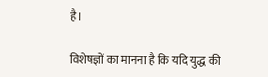है।

विशेषज्ञों का मानना है कि यदि युद्ध की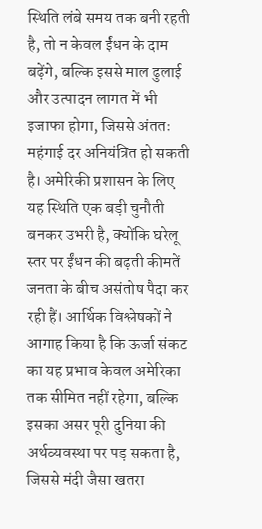स्थिति लंबे समय तक बनी रहती है, तो न केवल ईंधन के दाम बढ़ेंगे, बल्कि इससे माल ढुलाई और उत्पादन लागत में भी इजाफा होगा, जिससे अंततः महंगाई दर अनियंत्रित हो सकती है। अमेरिकी प्रशासन के लिए यह स्थिति एक बड़ी चुनौती बनकर उभरी है, क्योंकि घरेलू स्तर पर ईंधन की बढ़ती कीमतें जनता के बीच असंतोष पैदा कर रही हैं। आर्थिक विश्लेषकों ने आगाह किया है कि ऊर्जा संकट का यह प्रभाव केवल अमेरिका तक सीमित नहीं रहेगा, बल्कि इसका असर पूरी दुनिया की अर्थव्यवस्था पर पड़ सकता है, जिससे मंदी जैसा खतरा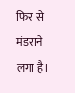फिर से मंडराने लगा है।